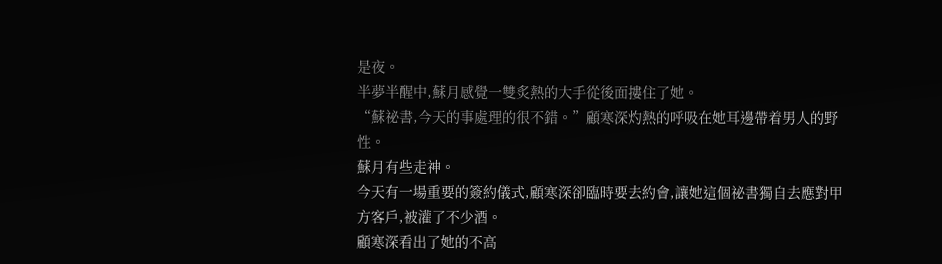是夜。
半夢半醒中,蘇月感覺一雙炙熱的大手從後面摟住了她。
“蘇祕書,今天的事處理的很不錯。”顧寒深灼熱的呼吸在她耳邊帶着男人的野性。
蘇月有些走神。
今天有一場重要的簽約儀式,顧寒深卻臨時要去約會,讓她這個祕書獨自去應對甲方客戶,被灌了不少酒。
顧寒深看出了她的不高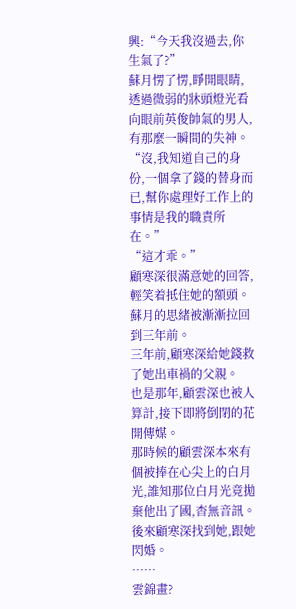興:“今天我沒過去,你生氣了?”
蘇月愣了愣,睜開眼睛,透過微弱的牀頭燈光看向眼前英俊帥氣的男人,有那麼一瞬間的失神。
“沒,我知道自己的身份,一個拿了錢的替身而已,幫你處理好工作上的事情是我的職責所在。”
“這才乖。”
顧寒深很滿意她的回答,輕笑着抵住她的額頭。
蘇月的思緒被漸漸拉回到三年前。
三年前,顧寒深給她錢救了她出車禍的父親。
也是那年,顧雲深也被人算計,接下即將倒閉的花開傳媒。
那時候的顧雲深本來有個被捧在心尖上的白月光,誰知那位白月光竟拋棄他出了國,杳無音訊。
後來顧寒深找到她,跟她閃婚。
……
雲錦畫?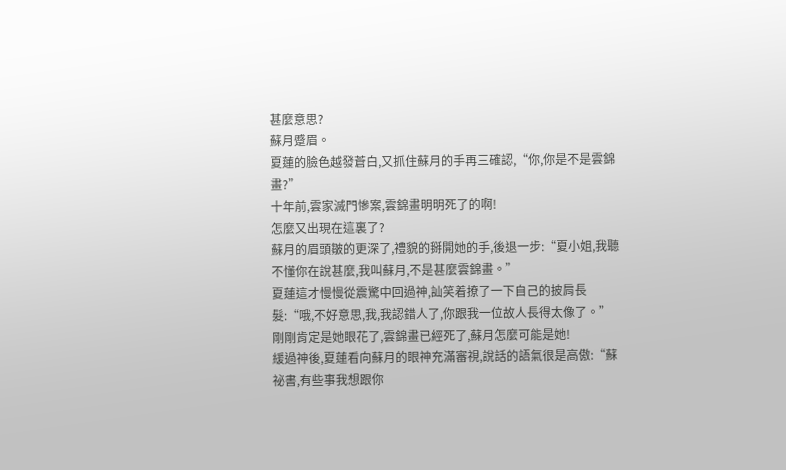甚麼意思?
蘇月蹙眉。
夏蓮的臉色越發蒼白,又抓住蘇月的手再三確認,“你,你是不是雲錦畫?”
十年前,雲家滅門慘案,雲錦畫明明死了的啊!
怎麼又出現在這裏了?
蘇月的眉頭皺的更深了,禮貌的掰開她的手,後退一步:“夏小姐,我聽不懂你在說甚麼,我叫蘇月,不是甚麼雲錦畫。”
夏蓮這才慢慢從震驚中回過神,訕笑着撩了一下自己的披肩長髮:“哦,不好意思,我,我認錯人了,你跟我一位故人長得太像了。”
剛剛肯定是她眼花了,雲錦畫已經死了,蘇月怎麼可能是她!
緩過神後,夏蓮看向蘇月的眼神充滿審視,說話的語氣很是高傲:“蘇祕書,有些事我想跟你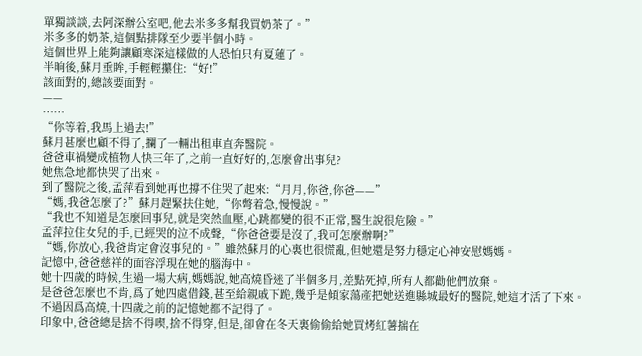單獨談談,去阿深辦公室吧,他去米多多幫我買奶茶了。”
米多多的奶茶,這個點排隊至少要半個小時。
這個世界上能夠讓顧寒深這樣做的人恐怕只有夏蓮了。
半晌後,蘇月垂眸,手輕輕攥住:“好!”
該面對的,總該要面對。
——
……
“你等着,我馬上過去!”
蘇月甚麼也顧不得了,攔了一輛出租車直奔醫院。
爸爸車禍變成植物人快三年了,之前一直好好的,怎麼會出事兒?
她焦急地都快哭了出來。
到了醫院之後,孟萍看到她再也撐不住哭了起來:“月月,你爸,你爸——”
“媽,我爸怎麼了?”蘇月趕緊扶住她,“你彆着急,慢慢說。”
“我也不知道是怎麼回事兒,就是突然血壓,心跳都變的很不正常,醫生說很危險。”
孟萍拉住女兒的手,已經哭的泣不成聲,“你爸爸要是沒了,我可怎麼辦啊?”
“媽,你放心,我爸肯定會沒事兒的。”雖然蘇月的心裏也很慌亂,但她還是努力穩定心神安慰媽媽。
記憶中,爸爸慈祥的面容浮現在她的腦海中。
她十四歲的時候,生過一場大病,媽媽說,她高燒昏迷了半個多月,差點死掉,所有人都勸他們放棄。
是爸爸怎麼也不肯,爲了她四處借錢,甚至給親戚下跪,幾乎是傾家蕩產把她送進縣城最好的醫院,她這才活了下來。
不過因爲高燒,十四歲之前的記憶她都不記得了。
印象中,爸爸總是捨不得喫,捨不得穿,但是,卻會在冬天裏偷偷給她買烤紅薯揣在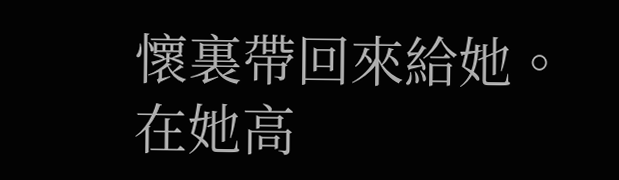懷裏帶回來給她。
在她高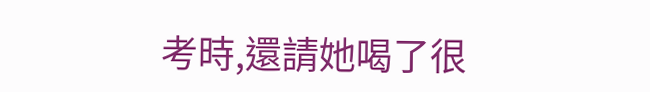考時,還請她喝了很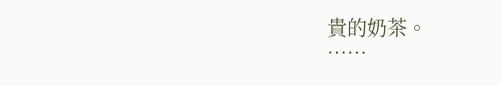貴的奶茶。
……